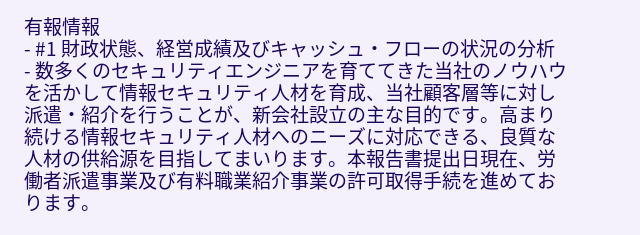有報情報
- #1 財政状態、経営成績及びキャッシュ・フローの状況の分析
- 数多くのセキュリティエンジニアを育ててきた当社のノウハウを活かして情報セキュリティ人材を育成、当社顧客層等に対し派遣・紹介を行うことが、新会社設立の主な目的です。高まり続ける情報セキュリティ人材へのニーズに対応できる、良質な人材の供給源を目指してまいります。本報告書提出日現在、労働者派遣事業及び有料職業紹介事業の許可取得手続を進めております。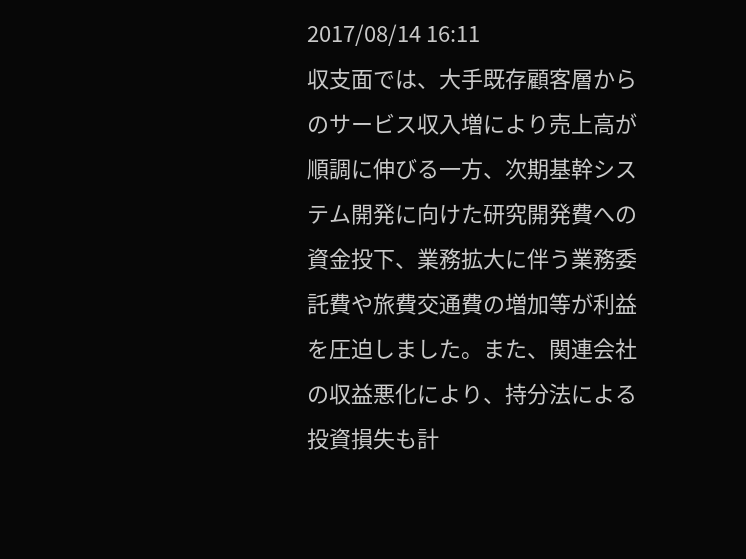2017/08/14 16:11
収支面では、大手既存顧客層からのサービス収入増により売上高が順調に伸びる一方、次期基幹システム開発に向けた研究開発費への資金投下、業務拡大に伴う業務委託費や旅費交通費の増加等が利益を圧迫しました。また、関連会社の収益悪化により、持分法による投資損失も計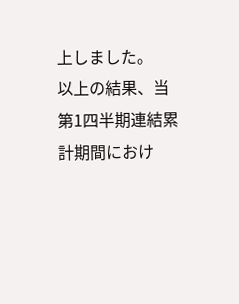上しました。
以上の結果、当第1四半期連結累計期間におけ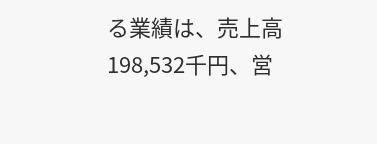る業績は、売上高198,532千円、営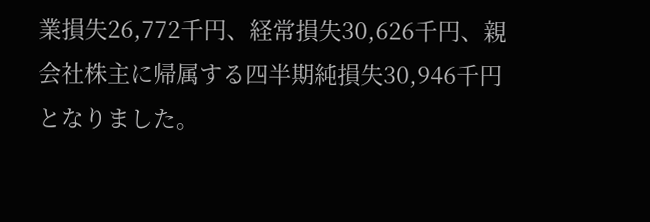業損失26,772千円、経常損失30,626千円、親会社株主に帰属する四半期純損失30,946千円となりました。